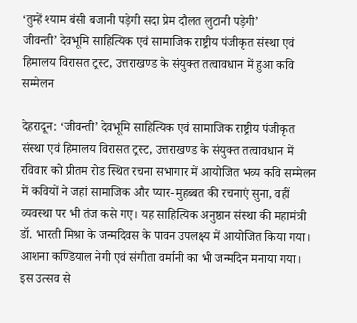‘तुम्हें श्याम बंसी बजानी पड़ेगी सदा प्रेम दौलत लुटानी पड़ेगी’
जीवन्ती’ देवभूमि साहित्यिक एवं सामाजिक राष्ट्रीय पंजीकृत संस्था एवं हिमालय विरासत ट्रस्ट, उत्तराखण्ड के संयुक्त तत्वावधान में हुआ कवि सम्मेलन

देहरादून: ‘जीवन्ती’ देवभूमि साहित्यिक एवं सामाजिक राष्ट्रीय पंजीकृत संस्था एवं हिमालय विरासत ट्रस्ट, उत्तराखण्ड के संयुक्त तत्वावधान में रविवार को प्रीतम रोड स्थित रचना सभागार में आयोजित भव्य कवि सम्मेलन में कवियों ने जहां सामाजिक और प्यार-मुहब्बत की रचनाएं सुना, वहीं व्यवस्था पर भी तंज कसे गए। यह साहित्यिक अनुष्ठान संस्था की महामंत्री डॉ. भारती मिश्रा के जन्मदिवस के पावन उपलक्ष्य में आयोजित किया गया। आशना कण्डियाल नेगी एवं संगीता वर्मानी का भी जन्मदिन मनाया गया। इस उत्सव से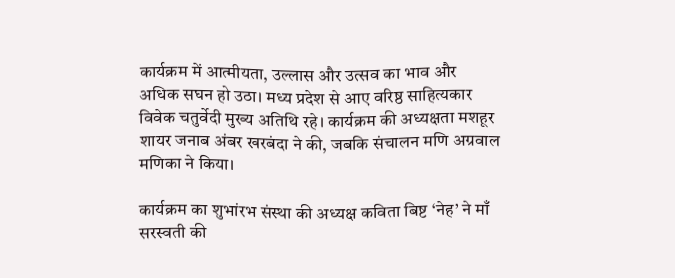कार्यक्रम में आत्मीयता, उल्लास और उत्सव का भाव और अधिक सघन हो उठा। मध्य प्रदेश से आए वरिष्ठ साहित्यकार विवेक चतुर्वेदी मुख्य अतिथि रहे। कार्यक्रम की अध्यक्षता मशहूर शायर जनाब अंबर खरबंदा ने की, जबकि संचालन मणि अग्रवाल मणिका ने किया।

कार्यक्रम का शुभांरभ संस्था की अध्यक्ष कविता बिष्ट ‘नेह’ ने माँ सरस्वती की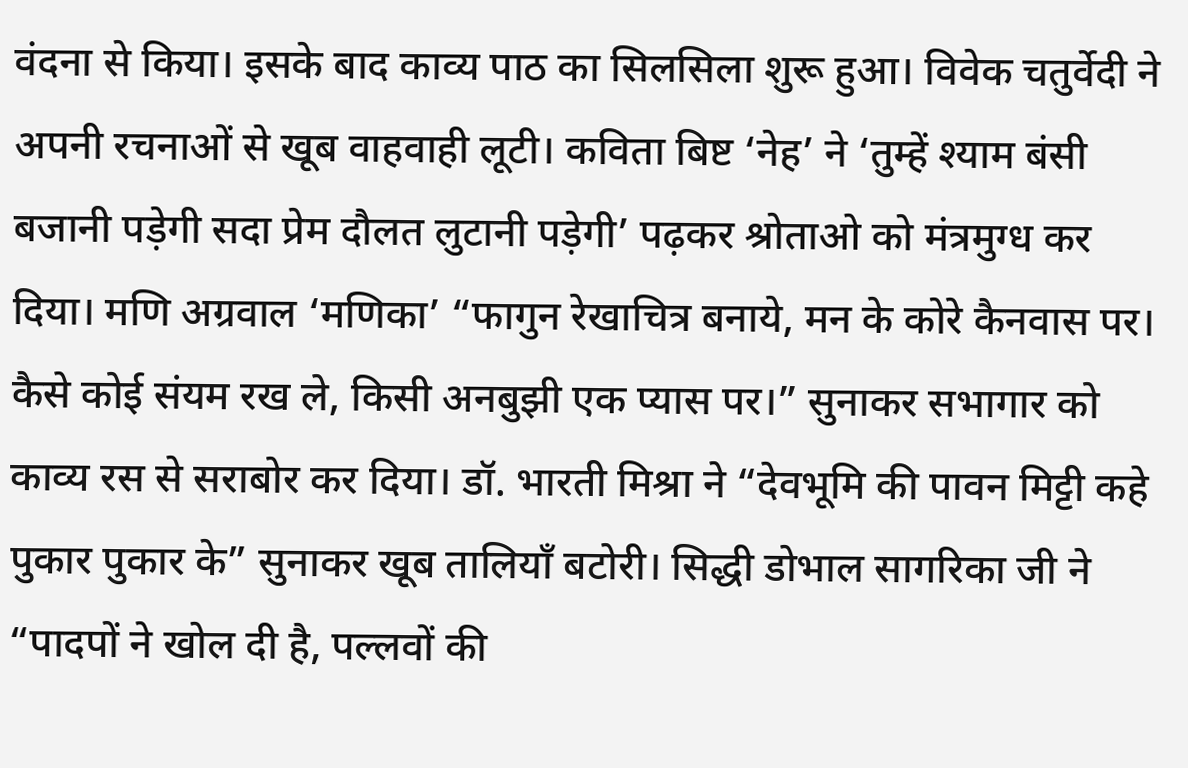वंदना से किया। इसके बाद काव्य पाठ का सिलसिला शुरू हुआ। विवेक चतुर्वेदी ने अपनी रचनाओं से खूब वाहवाही लूटी। कविता बिष्ट ‘नेह’ ने ‘तुम्हें श्याम बंसी बजानी पड़ेगी सदा प्रेम दौलत लुटानी पड़ेगी’ पढ़कर श्रोताओ को मंत्रमुग्ध कर दिया। मणि अग्रवाल ‘मणिका’ “फागुन रेखाचित्र बनाये, मन के कोरे कैनवास पर। कैसे कोई संयम रख ले, किसी अनबुझी एक प्यास पर।” सुनाकर सभागार को काव्य रस से सराबोर कर दिया। डॉ. भारती मिश्रा ने “देवभूमि की पावन मिट्टी कहे पुकार पुकार के” सुनाकर खूब तालियाँ बटोरी। सिद्धी डोभाल सागरिका जी ने “पादपों ने खोल दी है, पल्लवों की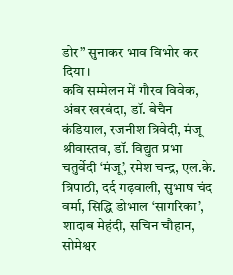डोर” सुनाकर भाव विभोर कर दिया।
कवि सम्मेलन में गौरव विवेक, अंबर खरबंदा, डॉ. बेचैन कंडियाल, रजनीश त्रिवेदी, मंजू श्रीवास्तव, डॉ. विद्युत प्रभा चतुर्वेदी ‘मंजू’, रमेश चन्द्र, एल.के. त्रिपाठी, दर्द गढ़वाली, सुभाष चंद वर्मा, सिद्धि डोभाल ‘सागरिका’, शादाब मेहंदी, सचिन चौहान, सोमेश्वर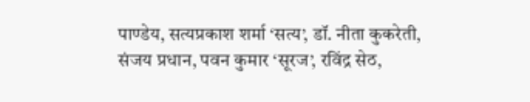पाण्डेय, सत्यप्रकाश शर्मा ‘सत्य’, डॉ. नीता कुकरेती, संजय प्रधान, पवन कुमार ‘सूरज’, रविंद्र सेठ,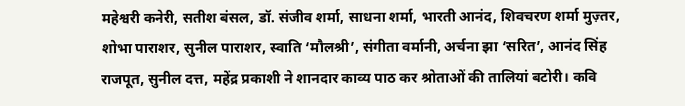महेश्वरी कनेरी, सतीश बंसल, डॉ. संजीव शर्मा, साधना शर्मा, भारती आनंद, शिवचरण शर्मा मुज़्तर, शोभा पाराशर, सुनील पाराशर, स्वाति ‘मौलश्री’, संगीता वर्मानी, अर्चना झा ‘सरित’, आनंद सिंह राजपूत, सुनील दत्त, महेंद्र प्रकाशी ने शानदार काव्य पाठ कर श्रोताओं की तालियां बटोरी। कवि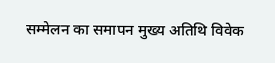सम्मेलन का समापन मुख्य अतिथि विवेक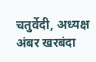चतुर्वेदी, अध्यक्ष अंबर खरबंदा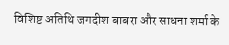विशिष्ट अतिथि जगदीश बाबरा और साधना शर्मा के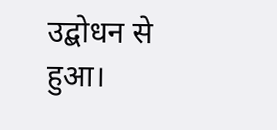उद्बोधन से हुआ।